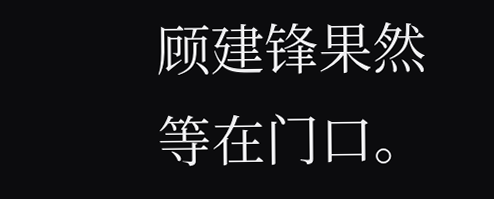顾建锋果然等在门口。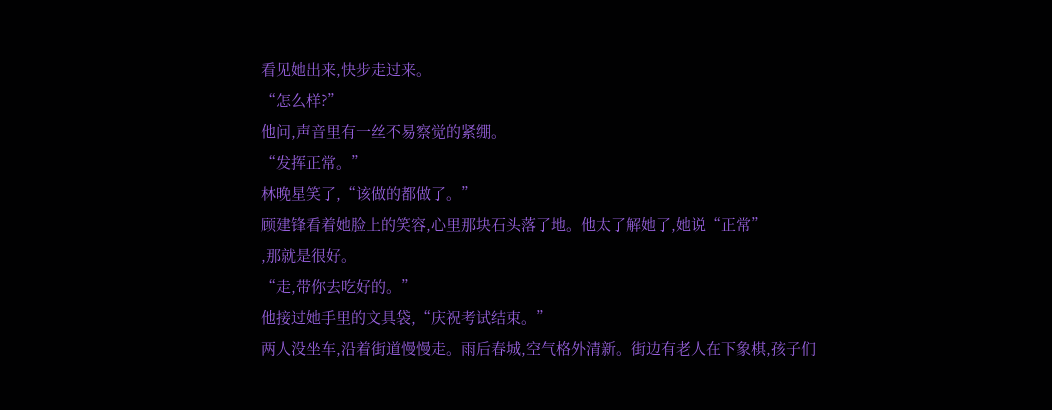看见她出来,快步走过来。
“怎么样?”
他问,声音里有一丝不易察觉的紧绷。
“发挥正常。”
林晚星笑了,“该做的都做了。”
顾建锋看着她脸上的笑容,心里那块石头落了地。他太了解她了,她说“正常”
,那就是很好。
“走,带你去吃好的。”
他接过她手里的文具袋,“庆祝考试结束。”
两人没坐车,沿着街道慢慢走。雨后春城,空气格外清新。街边有老人在下象棋,孩子们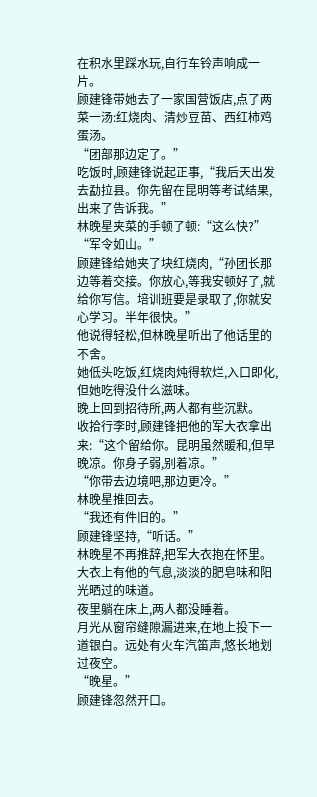在积水里踩水玩,自行车铃声响成一片。
顾建锋带她去了一家国营饭店,点了两菜一汤:红烧肉、清炒豆苗、西红柿鸡蛋汤。
“团部那边定了。”
吃饭时,顾建锋说起正事,“我后天出发去勐拉县。你先留在昆明等考试结果,出来了告诉我。”
林晚星夹菜的手顿了顿:“这么快?”
“军令如山。”
顾建锋给她夹了块红烧肉,“孙团长那边等着交接。你放心,等我安顿好了,就给你写信。培训班要是录取了,你就安心学习。半年很快。”
他说得轻松,但林晚星听出了他话里的不舍。
她低头吃饭,红烧肉炖得软烂,入口即化,但她吃得没什么滋味。
晚上回到招待所,两人都有些沉默。
收拾行李时,顾建锋把他的军大衣拿出来:“这个留给你。昆明虽然暖和,但早晚凉。你身子弱,别着凉。”
“你带去边境吧,那边更冷。”
林晚星推回去。
“我还有件旧的。”
顾建锋坚持,“听话。”
林晚星不再推辞,把军大衣抱在怀里。大衣上有他的气息,淡淡的肥皂味和阳光晒过的味道。
夜里躺在床上,两人都没睡着。
月光从窗帘缝隙漏进来,在地上投下一道银白。远处有火车汽笛声,悠长地划过夜空。
“晚星。”
顾建锋忽然开口。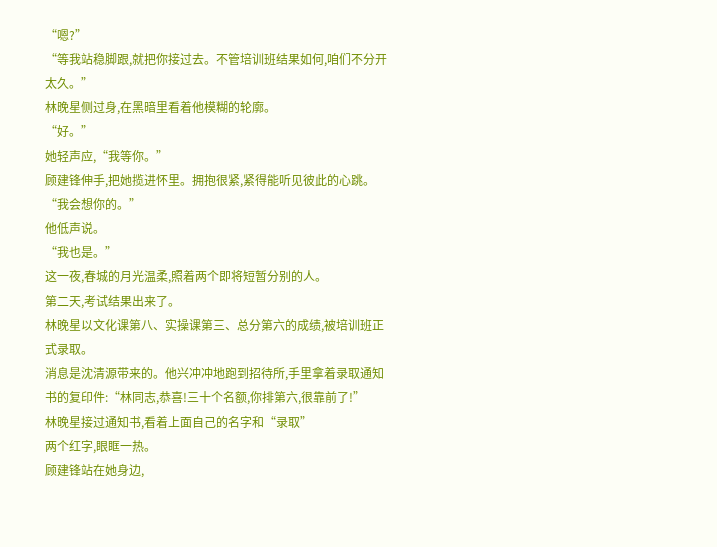“嗯?”
“等我站稳脚跟,就把你接过去。不管培训班结果如何,咱们不分开太久。”
林晚星侧过身,在黑暗里看着他模糊的轮廓。
“好。”
她轻声应,“我等你。”
顾建锋伸手,把她揽进怀里。拥抱很紧,紧得能听见彼此的心跳。
“我会想你的。”
他低声说。
“我也是。”
这一夜,春城的月光温柔,照着两个即将短暂分别的人。
第二天,考试结果出来了。
林晚星以文化课第八、实操课第三、总分第六的成绩,被培训班正式录取。
消息是沈清源带来的。他兴冲冲地跑到招待所,手里拿着录取通知书的复印件:“林同志,恭喜!三十个名额,你排第六,很靠前了!”
林晚星接过通知书,看着上面自己的名字和“录取”
两个红字,眼眶一热。
顾建锋站在她身边,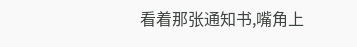看着那张通知书,嘴角上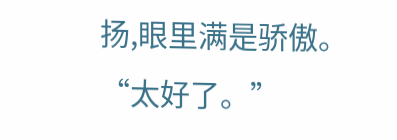扬,眼里满是骄傲。
“太好了。”